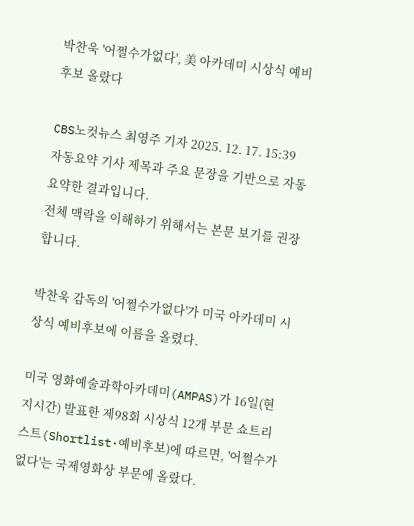박찬욱 '어쩔수가없다', 美 아카데미 시상식 예비후보 올랐다

CBS노컷뉴스 최영주 기자 2025. 12. 17. 15:39
자동요약 기사 제목과 주요 문장을 기반으로 자동요약한 결과입니다.
전체 맥락을 이해하기 위해서는 본문 보기를 권장합니다.

박찬욱 감독의 '어쩔수가없다'가 미국 아카데미 시상식 예비후보에 이름을 올렸다.

미국 영화예술과학아카데미(AMPAS)가 16일(현지시간) 발표한 제98회 시상식 12개 부문 쇼트리스트(Shortlist·예비후보)에 따르면, '어쩔수가없다'는 국제영화상 부문에 올랐다.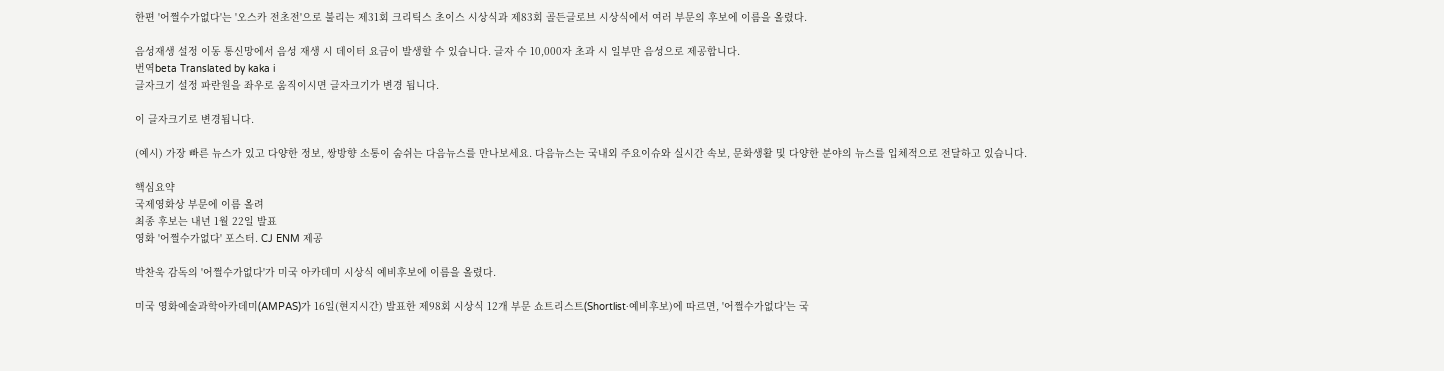한편 '어쩔수가없다'는 '오스카 전초전'으로 불리는 제31회 크리틱스 초이스 시상식과 제83회 골든글로브 시상식에서 여러 부문의 후보에 이름을 올렸다.

음성재생 설정 이동 통신망에서 음성 재생 시 데이터 요금이 발생할 수 있습니다. 글자 수 10,000자 초과 시 일부만 음성으로 제공합니다.
번역beta Translated by kaka i
글자크기 설정 파란원을 좌우로 움직이시면 글자크기가 변경 됩니다.

이 글자크기로 변경됩니다.

(예시) 가장 빠른 뉴스가 있고 다양한 정보, 쌍방향 소통이 숨쉬는 다음뉴스를 만나보세요. 다음뉴스는 국내외 주요이슈와 실시간 속보, 문화생활 및 다양한 분야의 뉴스를 입체적으로 전달하고 있습니다.

핵심요약
국제영화상 부문에 이름 올려
최종 후보는 내년 1월 22일 발표
영화 '어쩔수가없다' 포스터. CJ ENM 제공

박찬욱 감독의 '어쩔수가없다'가 미국 아카데미 시상식 예비후보에 이름을 올렸다.

미국 영화예술과학아카데미(AMPAS)가 16일(현지시간) 발표한 제98회 시상식 12개 부문 쇼트리스트(Shortlist·예비후보)에 따르면, '어쩔수가없다'는 국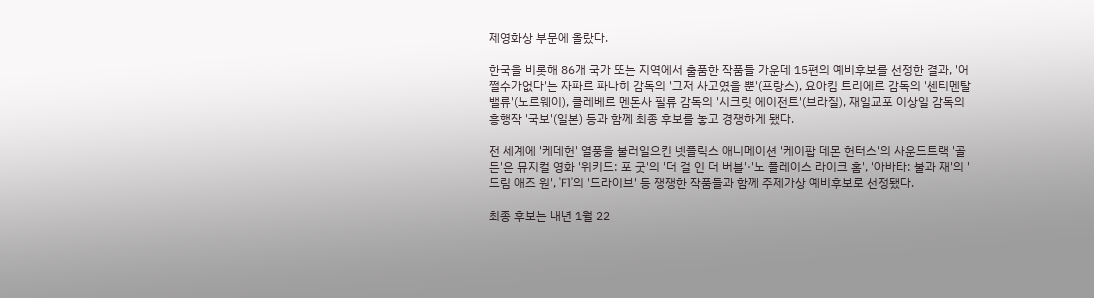제영화상 부문에 올랐다.

한국을 비롯해 86개 국가 또는 지역에서 출품한 작품들 가운데 15편의 예비후보를 선정한 결과, '어쩔수가없다'는 자파르 파나히 감독의 '그저 사고였을 뿐'(프랑스), 요아킴 트리에르 감독의 '센티멘탈 밸류'(노르웨이), 클레베르 멘돈사 필류 감독의 '시크릿 에이전트'(브라질), 재일교포 이상일 감독의 흥행작 '국보'(일본) 등과 함께 최종 후보를 놓고 경쟁하게 됐다.

전 세계에 '케데헌' 열풍을 불러일으킨 넷플릭스 애니메이션 '케이팝 데몬 헌터스'의 사운드트랙 '골든'은 뮤지컬 영화 '위키드: 포 굿'의 '더 걸 인 더 버블'·'노 플레이스 라이크 홈', '아바타: 불과 재'의 '드림 애즈 원', 'F1'의 '드라이브' 등 쟁쟁한 작품들과 함께 주제가상 예비후보로 선정됐다.

최종 후보는 내년 1월 22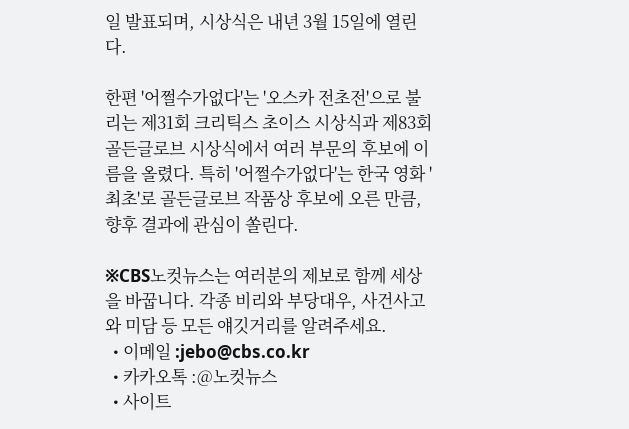일 발표되며, 시상식은 내년 3월 15일에 열린다.

한편 '어쩔수가없다'는 '오스카 전초전'으로 불리는 제31회 크리틱스 초이스 시상식과 제83회 골든글로브 시상식에서 여러 부문의 후보에 이름을 올렸다. 특히 '어쩔수가없다'는 한국 영화 '최초'로 골든글로브 작품상 후보에 오른 만큼, 향후 결과에 관심이 쏠린다.

※CBS노컷뉴스는 여러분의 제보로 함께 세상을 바꿉니다. 각종 비리와 부당대우, 사건사고와 미담 등 모든 얘깃거리를 알려주세요.
  • 이메일 :jebo@cbs.co.kr
  • 카카오톡 :@노컷뉴스
  • 사이트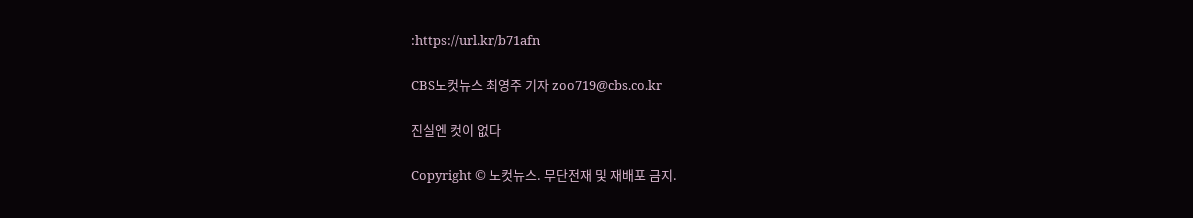:https://url.kr/b71afn

CBS노컷뉴스 최영주 기자 zoo719@cbs.co.kr

진실엔 컷이 없다

Copyright © 노컷뉴스. 무단전재 및 재배포 금지.